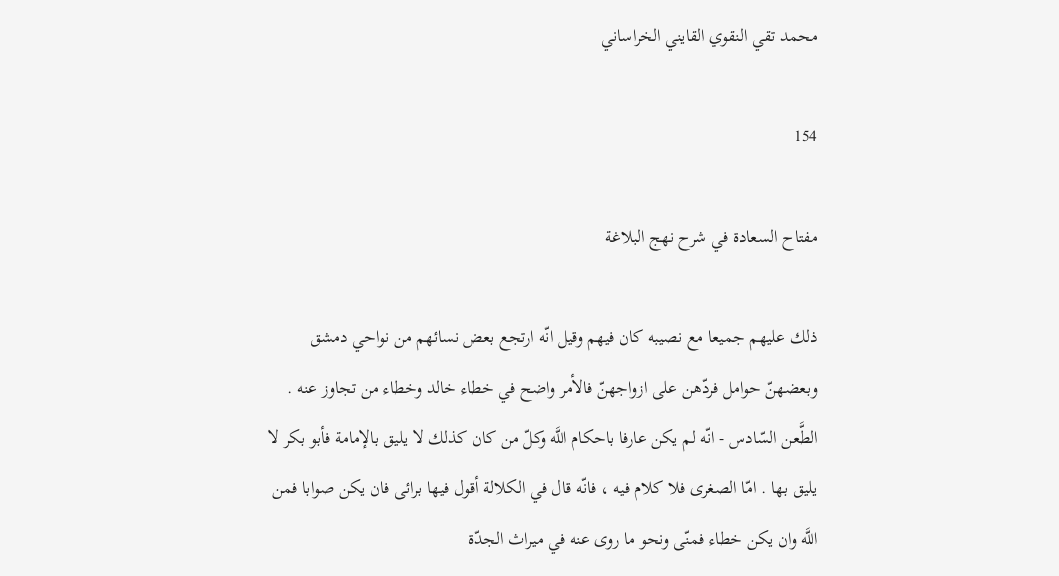محمد تقي النقوي القايني الخراساني

154

مفتاح السعادة في شرح نهج البلاغة

ذلك عليهم جميعا مع نصيبه كان فيهم وقيل انّه ارتجع بعض نسائهم من نواحي دمشق وبعضهنّ حوامل فردّهن على ازواجهنّ فالأمر واضح في خطاء خالد وخطاء من تجاوز عنه . الطَّعن السّادس - انّه لم يكن عارفا باحكام اللَّه وكلّ من كان كذلك لا يليق بالإمامة فأبو بكر لا يليق بها . امّا الصغرى فلا كلام فيه ، فانّه قال في الكلالة أقول فيها برائى فان يكن صوابا فمن اللَّه وان يكن خطاء فمنّى ونحو ما روى عنه في ميراث الجدّة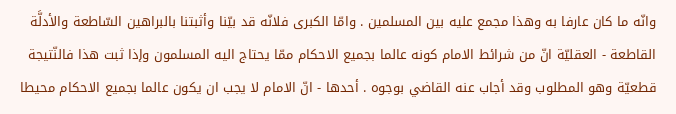وانّه ما كان عارفا به وهذا مجمع عليه بين المسلمين . وامّا الكبرى فلانّه قد بيّنا وأثبتنا بالبراهين السّاطعة والأدلَّة القاطعة - العقليّة انّ من شرائط الامام كونه عالما بجميع الاحكام ممّا يحتاج اليه المسلمون وإذا ثبت هذا فالنّتيجة قطعيّة وهو المطلوب وقد أجاب عنه القاضي بوجوه . أحدها - انّ الامام لا يجب ان يكون عالما بجميع الاحكام محيطا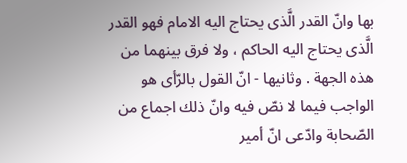بها وانّ القدر الَّذى يحتاج اليه الامام فهو القدر الَّذى يحتاج اليه الحاكم ، ولا فرق بينهما من هذه الجهة . وثانيها - انّ القول بالرّأى هو الواجب فيما لا نصّ فيه وانّ ذلك اجماع من الصّحابة وادّعى انّ أمير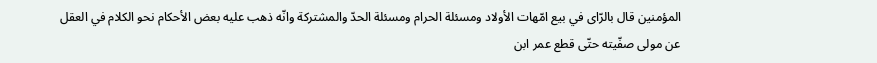المؤمنين قال بالرّاى في بيع امّهات الأولاد ومسئلة الحرام ومسئلة الحدّ والمشتركة وانّه ذهب عليه بعض الأحكام نحو الكلام في العقل عن مولى صفّيته حتّى قطع عمر ابن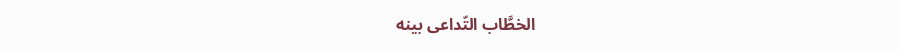الخطَّاب التّداعى بينه